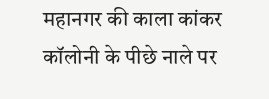महानगर की काला कांकर कॉलोनी के पीछे नाले पर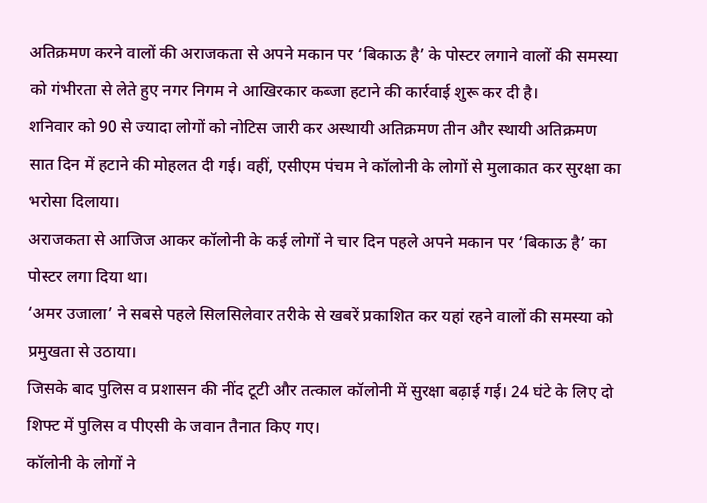अतिक्रमण करने वालों की अराजकता से अपने मकान पर ‘बिकाऊ है’ के पोस्टर लगाने वालों की समस्या को गंभीरता से लेते हुए नगर निगम ने आखिरकार कब्जा हटाने की कार्रवाई शुरू कर दी है।
शनिवार को 90 से ज्यादा लोगों को नोटिस जारी कर अस्थायी अतिक्रमण तीन और स्थायी अतिक्रमण सात दिन में हटाने की मोहलत दी गई। वहीं, एसीएम पंचम ने कॉलोनी के लोगों से मुलाकात कर सुरक्षा का भरोसा दिलाया।
अराजकता से आजिज आकर कॉलोनी के कई लोगों ने चार दिन पहले अपने मकान पर ‘बिकाऊ है’ का पोस्टर लगा दिया था।
‘अमर उजाला’ ने सबसे पहले सिलसिलेवार तरीके से खबरें प्रकाशित कर यहां रहने वालों की समस्या को प्रमुखता से उठाया।
जिसके बाद पुलिस व प्रशासन की नींद टूटी और तत्काल कॉलोनी में सुरक्षा बढ़ाई गई। 24 घंटे के लिए दो शिफ्ट में पुलिस व पीएसी के जवान तैनात किए गए।
कॉलोनी के लोगों ने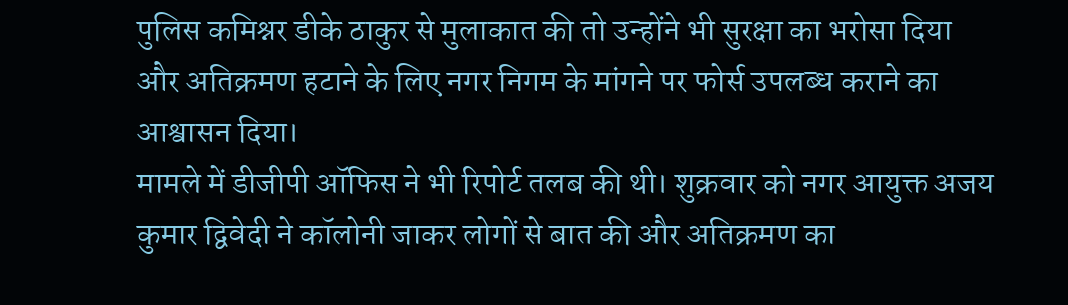पुलिस कमिश्नर डीके ठाकुर से मुलाकात की तो उन्होंने भी सुरक्षा का भरोसा दिया और अतिक्रमण हटाने के लिए नगर निगम के मांगने पर फोर्स उपलब्ध कराने का आश्वासन दिया।
मामले में डीजीपी ऑफिस ने भी रिपोर्ट तलब की थी। शुक्रवार को नगर आयुक्त अजय कुमार द्विवेदी ने कॉलोनी जाकर लोगों से बात की और अतिक्रमण का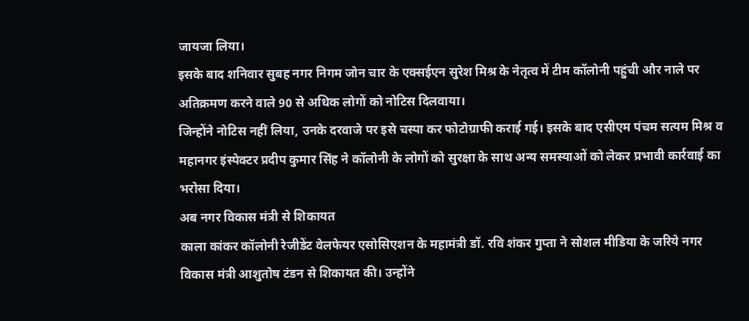जायजा लिया।
इसके बाद शनिवार सुबह नगर निगम जोन चार के एक्सईएन सुरेश मिश्र के नेतृत्व में टीम कॉलोनी पहुंची और नाले पर अतिक्रमण करने वाले 90 से अधिक लोगों को नोटिस दिलवाया।
जिन्होंने नोटिस नहीं लिया, उनके दरवाजे पर इसे चस्पा कर फोटोग्राफी कराई गई। इसके बाद एसीएम पंचम सत्यम मिश्र व महानगर इंस्पेक्टर प्रदीप कुमार सिंह ने कॉलोनी के लोगों को सुरक्षा के साथ अन्य समस्याओं को लेकर प्रभावी कार्रवाई का भरोसा दिया।
अब नगर विकास मंत्री से शिकायत
काला कांकर कॉलोनी रेजीडेंट वेलफेयर एसोसिएशन के महामंत्री डॉ. रवि शंकर गुप्ता ने सोशल मीडिया के जरिये नगर विकास मंत्री आशुतोष टंडन से शिकायत की। उन्होंने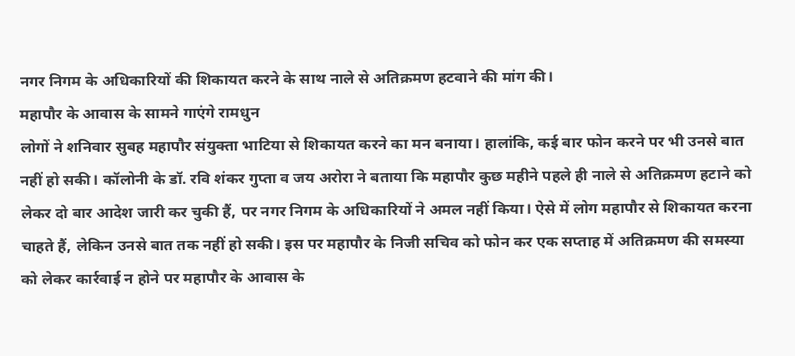नगर निगम के अधिकारियों की शिकायत करने के साथ नाले से अतिक्रमण हटवाने की मांग की।
महापौर के आवास के सामने गाएंगे रामधुन
लोगों ने शनिवार सुबह महापौर संयुक्ता भाटिया से शिकायत करने का मन बनाया। हालांकि, कई बार फोन करने पर भी उनसे बात नहीं हो सकी। कॉलोनी के डॉ. रवि शंकर गुप्ता व जय अरोरा ने बताया कि महापौर कुछ महीने पहले ही नाले से अतिक्रमण हटाने को लेकर दो बार आदेश जारी कर चुकी हैं, पर नगर निगम के अधिकारियों ने अमल नहीं किया। ऐसे में लोग महापौर से शिकायत करना चाहते हैं, लेकिन उनसे बात तक नहीं हो सकी। इस पर महापौर के निजी सचिव को फोन कर एक सप्ताह में अतिक्रमण की समस्या को लेकर कार्रवाई न होने पर महापौर के आवास के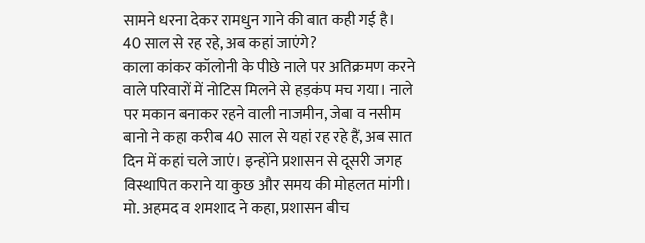सामने धरना देकर रामधुन गाने की बात कही गई है।
40 साल से रह रहे, अब कहां जाएंगे?
काला कांकर कॉलोनी के पीछे नाले पर अतिक्रमण करने वाले परिवारों में नोटिस मिलने से हड़कंप मच गया। नाले पर मकान बनाकर रहने वाली नाजमीन, जेबा व नसीम बानो ने कहा करीब 40 साल से यहां रह रहे हैं, अब सात दिन में कहां चले जाएं। इन्होंने प्रशासन से दूसरी जगह विस्थापित कराने या कुछ और समय की मोहलत मांगी। मो. अहमद व शमशाद ने कहा, प्रशासन बीच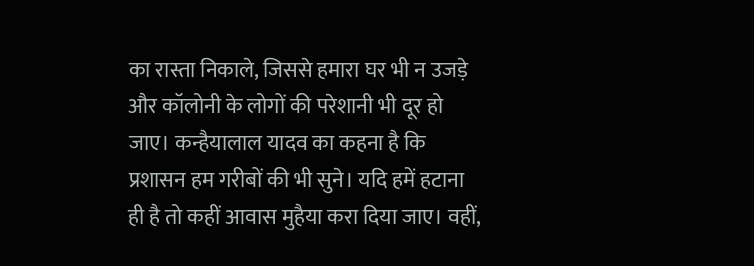का रास्ता निकाले, जिससे हमारा घर भी न उजड़े और कॉलोनी के लोगों की परेशानी भी दूर हो जाए। कन्हैयालाल यादव का कहना है कि प्रशासन हम गरीबों की भी सुने। यदि हमें हटाना ही है तो कहीं आवास मुहैया करा दिया जाए। वहीं,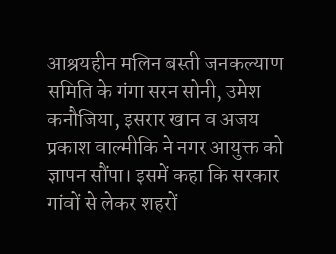आश्रयहीन मलिन बस्ती जनकल्याण समिति के गंगा सरन सोनी, उमेश कनौजिया, इसरार खान व अजय प्रकाश वाल्मीकि ने नगर आयुक्त को ज्ञापन सौंपा। इसमें कहा कि सरकार गांवों से लेकर शहरों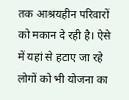तक आश्रयहीन परिवारों को मकान दे रही है। ऐसे में यहां से हटाए जा रहे लोगों को भी योजना का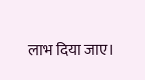लाभ दिया जाए।